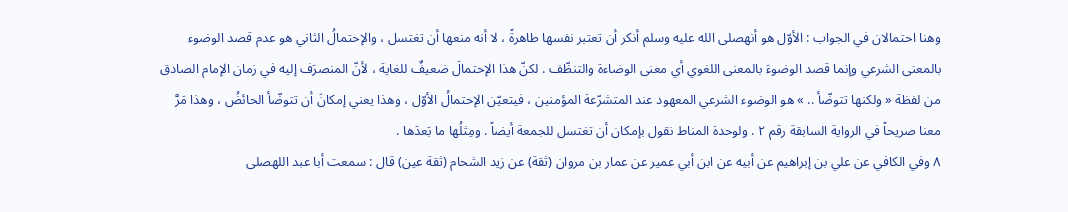وهنا احتمالان في الجواب : الأوّل هو أنهصلى الله عليه وسلم أنكر أن تعتبر نفسها طاهرةً ، لا أنه منعها أن تغتسل ، والإحتمالُ الثاني هو عدم قصد الوضوء بالمعنى الشرعي وإنما قصد الوضوءَ بالمعنى اللغوي أي معنى الوضاءة والتنظّف . لكنّ هذا الإحتمالَ ضعيفٌ للغاية ، لأنّ المنصرَف إليه في زمان الإمام الصادق من لفظة « ولكنها تتوضّأ .. » هو الوضوء الشرعي المعهود عند المتشرّعة المؤمنين ، فيتعيّن الإحتمالُ الأوّل ، وهذا يعني إمكانَ أن تتوضّأ الحائضُ ، وهذا مَرَّ معنا صريحاً في الرواية السابقة رقم ٢ . ولوحدة المناط نقول بإمكان أن تغتسل للجمعة أيضاً . ومِثلُها ما بَعدَها .
٨ وفي الكافي عن علي بن إبراهيم عن أبيه عن ابن أبي عمير عن عمار بن مروان (ثقة) عن زيد الشحام (ثقة عين) قال : سمعت أبا عبد اللهصلى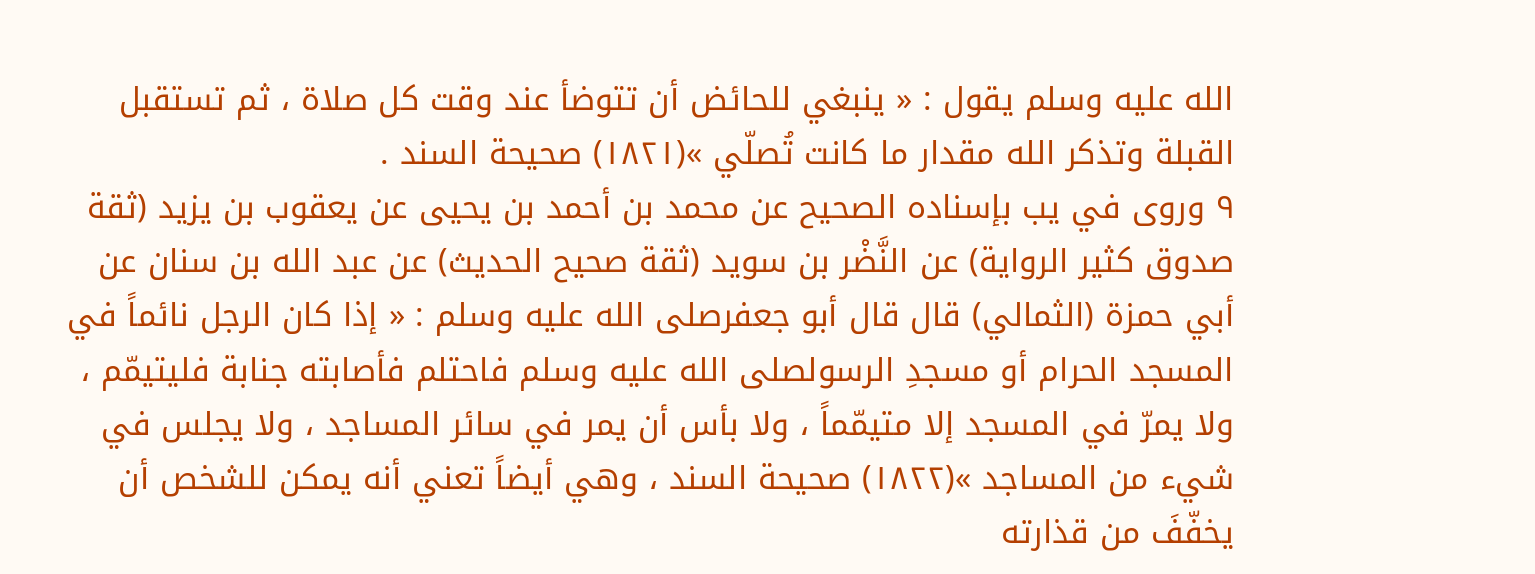الله عليه وسلم يقول : « ينبغي للحائض أن تتوضأ عند وقت كل صلاة ، ثم تستقبل القبلة وتذكر الله مقدار ما كانت تُصلّي »(١٨٢١) صحيحة السند .
٩ وروى في يب بإسناده الصحيح عن محمد بن أحمد بن يحيى عن يعقوب بن يزيد (ثقة صدوق كثير الرواية) عن النَّضْر بن سويد (ثقة صحيح الحديث) عن عبد الله بن سنان عن أبي حمزة (الثمالي) قال قال أبو جعفرصلى الله عليه وسلم : « إذا كان الرجل نائماً في المسجد الحرام أو مسجدِ الرسولصلى الله عليه وسلم فاحتلم فأصابته جنابة فليتيمّم ، ولا يمرّ في المسجد إلا متيمّماً ، ولا بأس أن يمر في سائر المساجد ، ولا يجلس في شيء من المساجد »(١٨٢٢) صحيحة السند ، وهي أيضاً تعني أنه يمكن للشخص أن يخفّفَ من قذارته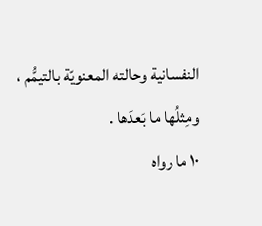النفسانية وحالته المعنويّة بالتيمُّم ، ومِثلُها ما بَعدَها .
١٠ ما رواه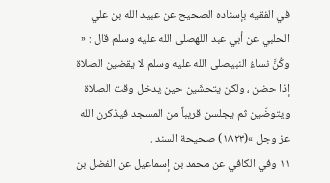في الفقيه بإسناده الصحيح عن عبيد الله بن علي الحلبي عن أبي عبد اللهصلى الله عليه وسلم قال : « وكُنَّ نساءُ النبيصلى الله عليه وسلم لا يقضين الصلاة إذا حضن ، ولكن يتحشَين حين يدخل وقت الصلاة ويتوضّين ثم يجلسن قريباً من المسجد فيذكرن الله عز وجل »(١٨٢٣) صحيحة السند .
١١ وفي الكافي عن محمد بن إسماعيل عن الفضل بن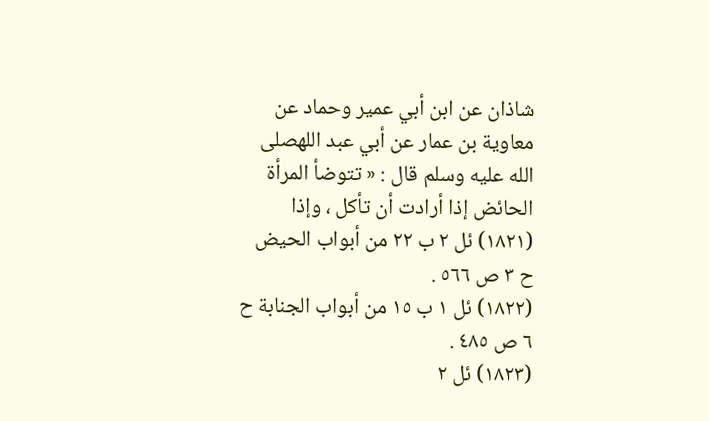شاذان عن ابن أبي عمير وحماد عن معاوية بن عمار عن أبي عبد اللهصلى الله عليه وسلم قال : « تتوضأ المرأة الحائض إذا أرادت أن تأكل ، وإذا
(١٨٢١) ئل ٢ ب ٢٢ من أبواب الحيض ح ٣ ص ٥٦٦ .
(١٨٢٢) ئل ١ ب ١٥ من أبواب الجنابة ح ٦ ص ٤٨٥ .
(١٨٢٣) ئل ٢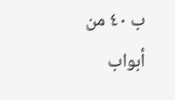ب ٤٠ من أبواب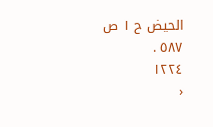الحيض ح ١ ص ٥٨٧ .
١٢٢٤
‹